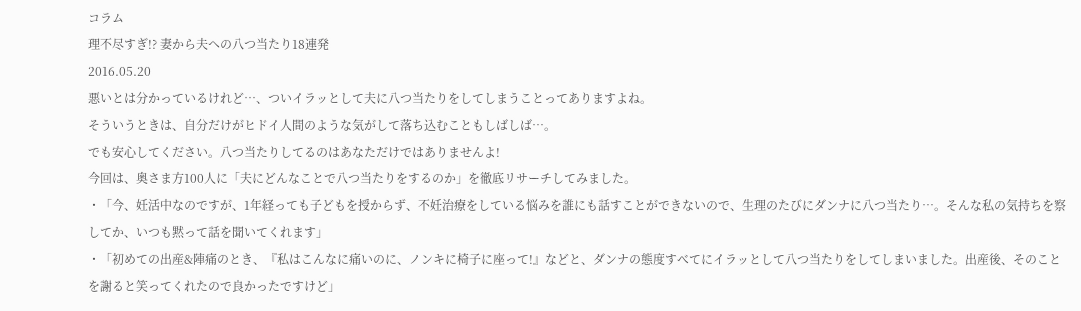コラム
理不尽すぎ!? 妻から夫への八つ当たり18連発
2016.05.20
悪いとは分かっているけれど…、ついイラッとして夫に八つ当たりをしてしまうことってありますよね。
そういうときは、自分だけがヒドイ人間のような気がして落ち込むこともしばしば…。
でも安心してください。八つ当たりしてるのはあなただけではありませんよ!
今回は、奥さま方100人に「夫にどんなことで八つ当たりをするのか」を徹底リサーチしてみました。
・「今、妊活中なのですが、1年経っても子どもを授からず、不妊治療をしている悩みを誰にも話すことができないので、生理のたびにダンナに八つ当たり…。そんな私の気持ちを察してか、いつも黙って話を聞いてくれます」
・「初めての出産&陣痛のとき、『私はこんなに痛いのに、ノンキに椅子に座って!』などと、ダンナの態度すべてにイラッとして八つ当たりをしてしまいました。出産後、そのことを謝ると笑ってくれたので良かったですけど」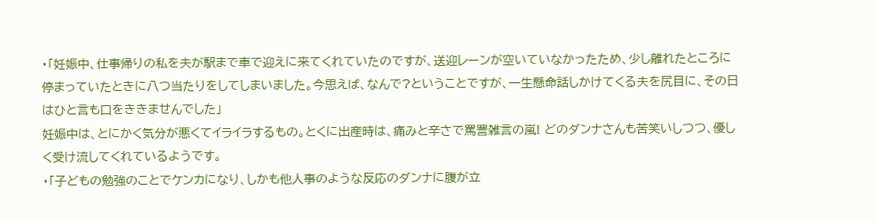・「妊娠中、仕事帰りの私を夫が駅まで車で迎えに来てくれていたのですが、送迎レーンが空いていなかったため、少し離れたところに停まっていたときに八つ当たりをしてしまいました。今思えば、なんで?ということですが、一生懸命話しかけてくる夫を尻目に、その日はひと言も口をききませんでした」
妊娠中は、とにかく気分が悪くてイライラするもの。とくに出産時は、痛みと辛さで罵詈雑言の嵐! どのダンナさんも苦笑いしつつ、優しく受け流してくれているようです。
・「子どもの勉強のことでケンカになり、しかも他人事のような反応のダンナに腹が立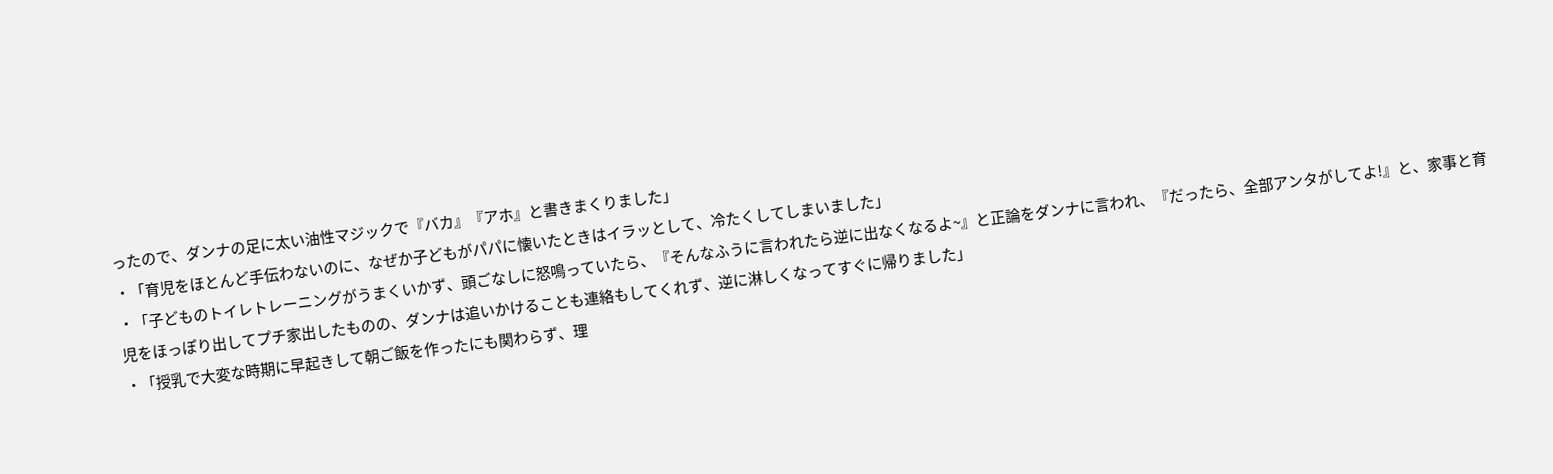ったので、ダンナの足に太い油性マジックで『バカ』『アホ』と書きまくりました」
・「育児をほとんど手伝わないのに、なぜか子どもがパパに懐いたときはイラッとして、冷たくしてしまいました」
・「子どものトイレトレーニングがうまくいかず、頭ごなしに怒鳴っていたら、『そんなふうに言われたら逆に出なくなるよ~』と正論をダンナに言われ、『だったら、全部アンタがしてよ!』と、家事と育児をほっぽり出してプチ家出したものの、ダンナは追いかけることも連絡もしてくれず、逆に淋しくなってすぐに帰りました」
・「授乳で大変な時期に早起きして朝ご飯を作ったにも関わらず、理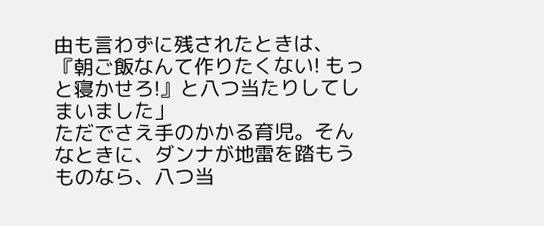由も言わずに残されたときは、『朝ご飯なんて作りたくない! もっと寝かせろ!』と八つ当たりしてしまいました」
ただでさえ手のかかる育児。そんなときに、ダンナが地雷を踏もうものなら、八つ当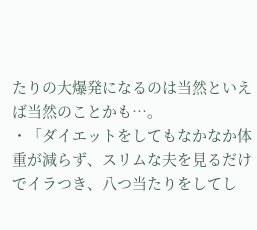たりの大爆発になるのは当然といえば当然のことかも…。
・「ダイエットをしてもなかなか体重が減らず、スリムな夫を見るだけでイラつき、八つ当たりをしてし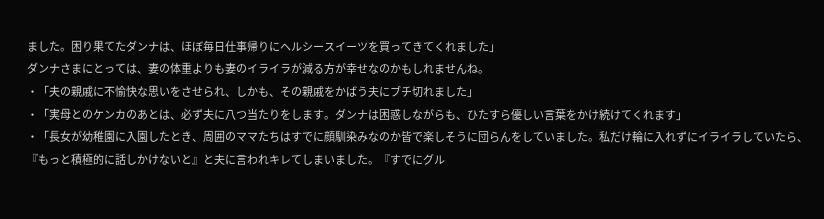ました。困り果てたダンナは、ほぼ毎日仕事帰りにヘルシースイーツを買ってきてくれました」
ダンナさまにとっては、妻の体重よりも妻のイライラが減る方が幸せなのかもしれませんね。
・「夫の親戚に不愉快な思いをさせられ、しかも、その親戚をかばう夫にブチ切れました」
・「実母とのケンカのあとは、必ず夫に八つ当たりをします。ダンナは困惑しながらも、ひたすら優しい言葉をかけ続けてくれます」
・「長女が幼稚園に入園したとき、周囲のママたちはすでに顔馴染みなのか皆で楽しそうに団らんをしていました。私だけ輪に入れずにイライラしていたら、『もっと積極的に話しかけないと』と夫に言われキレてしまいました。『すでにグル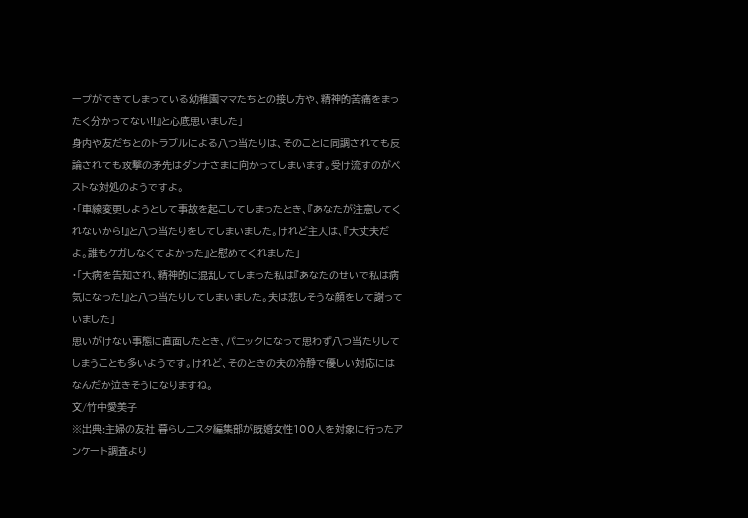ープができてしまっている幼稚園ママたちとの接し方や、精神的苦痛をまったく分かってない!!』と心底思いました」
身内や友だちとのトラブルによる八つ当たりは、そのことに同調されても反論されても攻撃の矛先はダンナさまに向かってしまいます。受け流すのがベストな対処のようですよ。
・「車線変更しようとして事故を起こしてしまったとき、『あなたが注意してくれないから!』と八つ当たりをしてしまいました。けれど主人は、『大丈夫だよ。誰もケガしなくてよかった』と慰めてくれました」
・「大病を告知され、精神的に混乱してしまった私は『あなたのせいで私は病気になった!』と八つ当たりしてしまいました。夫は悲しそうな顔をして謝っていました」
思いがけない事態に直面したとき、パニックになって思わず八つ当たりしてしまうことも多いようです。けれど、そのときの夫の冷静で優しい対応にはなんだか泣きそうになりますね。
文/竹中愛美子
※出典:主婦の友社 暮らしニスタ編集部が既婚女性100人を対象に行ったアンケート調査より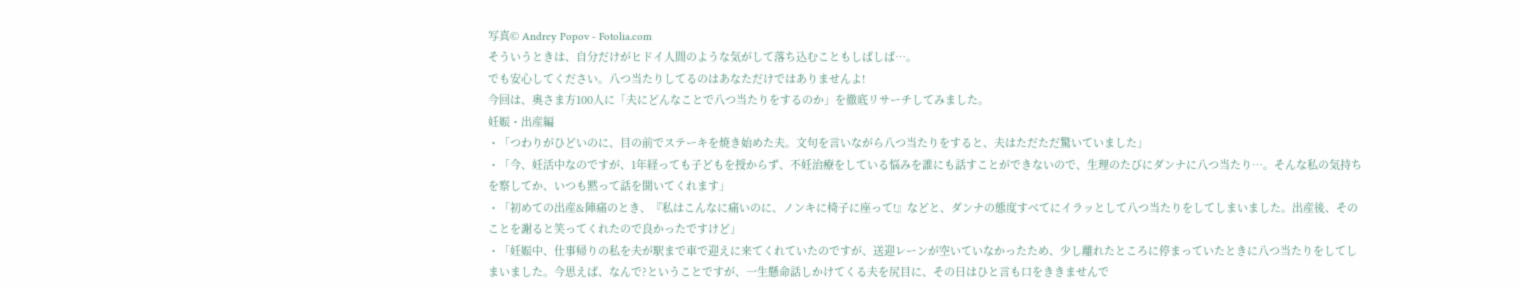写真© Andrey Popov - Fotolia.com
そういうときは、自分だけがヒドイ人間のような気がして落ち込むこともしばしば…。
でも安心してください。八つ当たりしてるのはあなただけではありませんよ!
今回は、奥さま方100人に「夫にどんなことで八つ当たりをするのか」を徹底リサーチしてみました。
妊娠・出産編
・「つわりがひどいのに、目の前でステーキを焼き始めた夫。文句を言いながら八つ当たりをすると、夫はただただ驚いていました」
・「今、妊活中なのですが、1年経っても子どもを授からず、不妊治療をしている悩みを誰にも話すことができないので、生理のたびにダンナに八つ当たり…。そんな私の気持ちを察してか、いつも黙って話を聞いてくれます」
・「初めての出産&陣痛のとき、『私はこんなに痛いのに、ノンキに椅子に座って!』などと、ダンナの態度すべてにイラッとして八つ当たりをしてしまいました。出産後、そのことを謝ると笑ってくれたので良かったですけど」
・「妊娠中、仕事帰りの私を夫が駅まで車で迎えに来てくれていたのですが、送迎レーンが空いていなかったため、少し離れたところに停まっていたときに八つ当たりをしてしまいました。今思えば、なんで?ということですが、一生懸命話しかけてくる夫を尻目に、その日はひと言も口をききませんで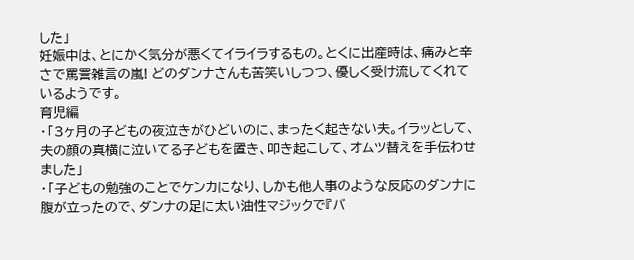した」
妊娠中は、とにかく気分が悪くてイライラするもの。とくに出産時は、痛みと辛さで罵詈雑言の嵐! どのダンナさんも苦笑いしつつ、優しく受け流してくれているようです。
育児編
・「3ヶ月の子どもの夜泣きがひどいのに、まったく起きない夫。イラッとして、夫の顔の真横に泣いてる子どもを置き、叩き起こして、オムツ替えを手伝わせました」
・「子どもの勉強のことでケンカになり、しかも他人事のような反応のダンナに腹が立ったので、ダンナの足に太い油性マジックで『バ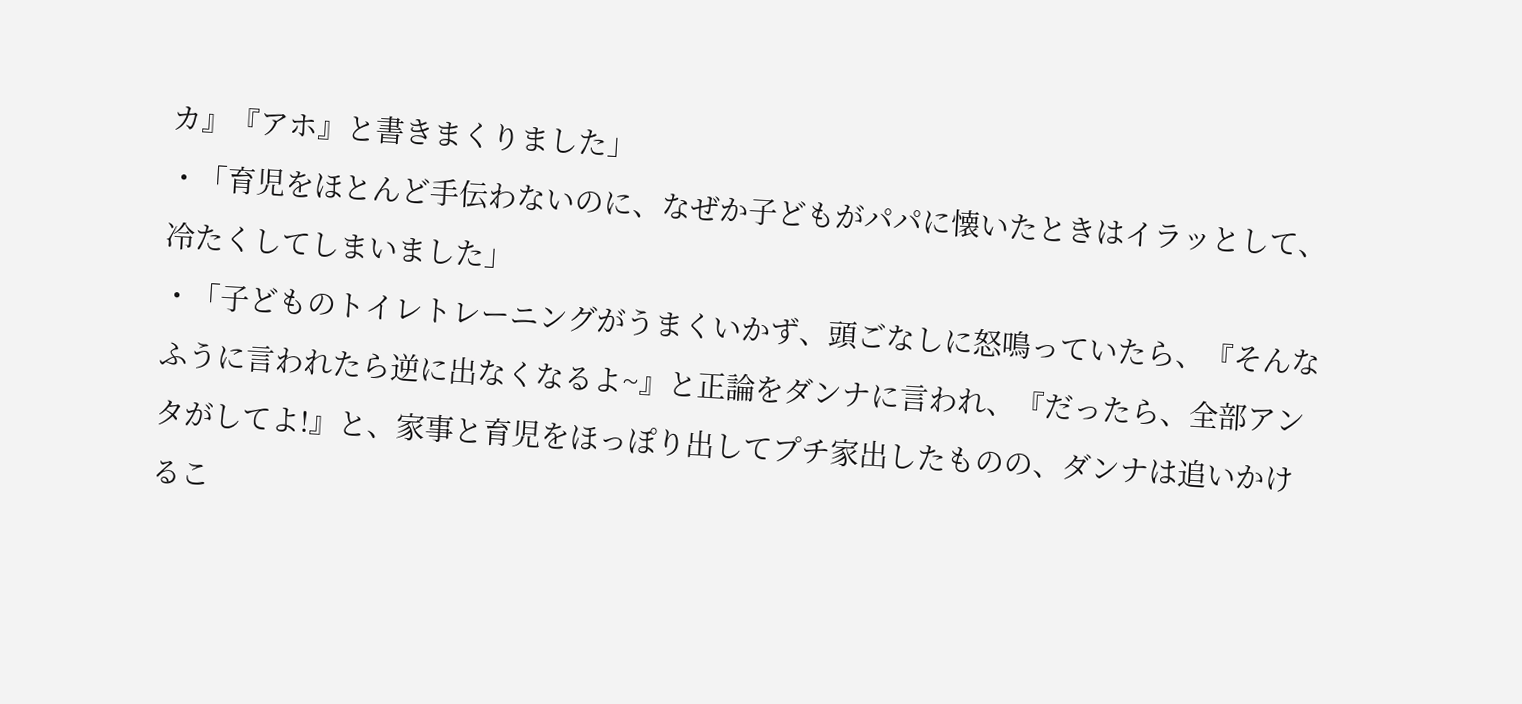カ』『アホ』と書きまくりました」
・「育児をほとんど手伝わないのに、なぜか子どもがパパに懐いたときはイラッとして、冷たくしてしまいました」
・「子どものトイレトレーニングがうまくいかず、頭ごなしに怒鳴っていたら、『そんなふうに言われたら逆に出なくなるよ~』と正論をダンナに言われ、『だったら、全部アンタがしてよ!』と、家事と育児をほっぽり出してプチ家出したものの、ダンナは追いかけるこ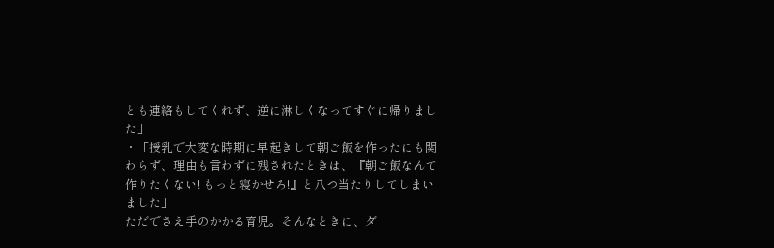とも連絡もしてくれず、逆に淋しくなってすぐに帰りました」
・「授乳で大変な時期に早起きして朝ご飯を作ったにも関わらず、理由も言わずに残されたときは、『朝ご飯なんて作りたくない! もっと寝かせろ!』と八つ当たりしてしまいました」
ただでさえ手のかかる育児。そんなときに、ダ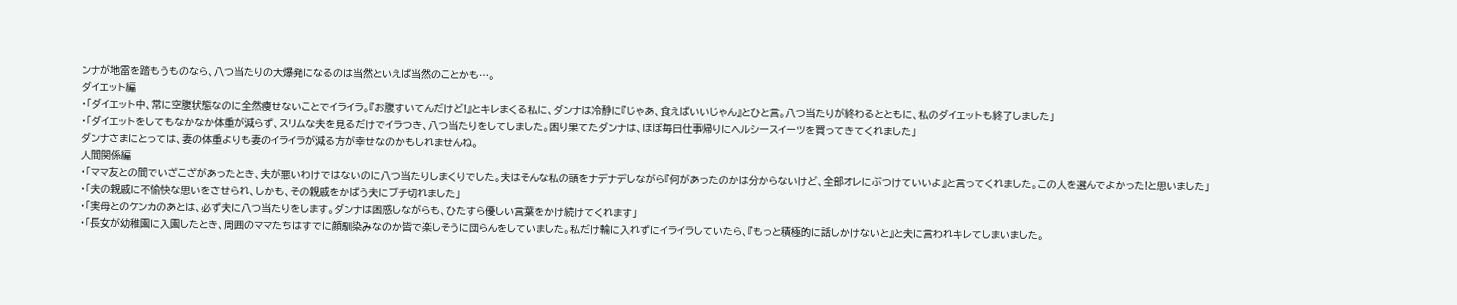ンナが地雷を踏もうものなら、八つ当たりの大爆発になるのは当然といえば当然のことかも…。
ダイエット編
・「ダイエット中、常に空腹状態なのに全然痩せないことでイライラ。『お腹すいてんだけど!』とキレまくる私に、ダンナは冷静に『じゃあ、食えばいいじゃん』とひと言。八つ当たりが終わるとともに、私のダイエットも終了しました」
・「ダイエットをしてもなかなか体重が減らず、スリムな夫を見るだけでイラつき、八つ当たりをしてしました。困り果てたダンナは、ほぼ毎日仕事帰りにヘルシースイーツを買ってきてくれました」
ダンナさまにとっては、妻の体重よりも妻のイライラが減る方が幸せなのかもしれませんね。
人間関係編
・「ママ友との間でいざこざがあったとき、夫が悪いわけではないのに八つ当たりしまくりでした。夫はそんな私の頭をナデナデしながら『何があったのかは分からないけど、全部オレにぶつけていいよ』と言ってくれました。この人を選んでよかった!と思いました」
・「夫の親戚に不愉快な思いをさせられ、しかも、その親戚をかばう夫にブチ切れました」
・「実母とのケンカのあとは、必ず夫に八つ当たりをします。ダンナは困惑しながらも、ひたすら優しい言葉をかけ続けてくれます」
・「長女が幼稚園に入園したとき、周囲のママたちはすでに顔馴染みなのか皆で楽しそうに団らんをしていました。私だけ輪に入れずにイライラしていたら、『もっと積極的に話しかけないと』と夫に言われキレてしまいました。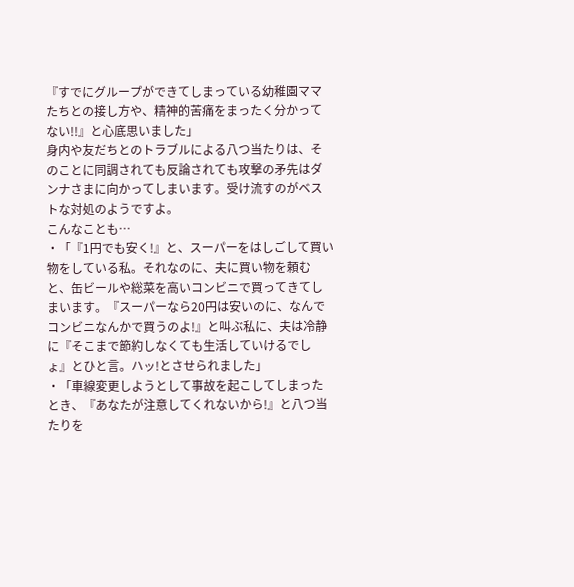『すでにグループができてしまっている幼稚園ママたちとの接し方や、精神的苦痛をまったく分かってない!!』と心底思いました」
身内や友だちとのトラブルによる八つ当たりは、そのことに同調されても反論されても攻撃の矛先はダンナさまに向かってしまいます。受け流すのがベストな対処のようですよ。
こんなことも…
・「『1円でも安く!』と、スーパーをはしごして買い物をしている私。それなのに、夫に買い物を頼むと、缶ビールや総菜を高いコンビニで買ってきてしまいます。『スーパーなら20円は安いのに、なんでコンビニなんかで買うのよ!』と叫ぶ私に、夫は冷静に『そこまで節約しなくても生活していけるでしょ』とひと言。ハッ!とさせられました」
・「車線変更しようとして事故を起こしてしまったとき、『あなたが注意してくれないから!』と八つ当たりを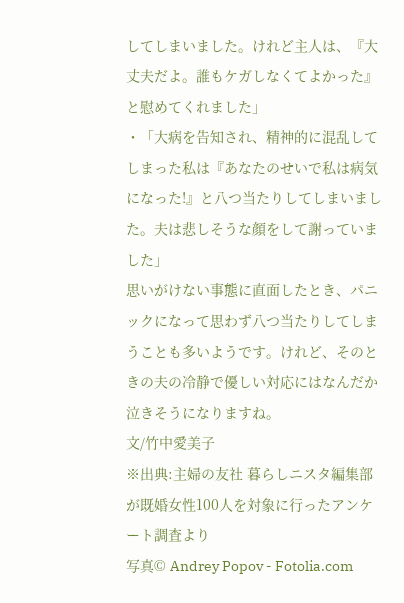してしまいました。けれど主人は、『大丈夫だよ。誰もケガしなくてよかった』と慰めてくれました」
・「大病を告知され、精神的に混乱してしまった私は『あなたのせいで私は病気になった!』と八つ当たりしてしまいました。夫は悲しそうな顔をして謝っていました」
思いがけない事態に直面したとき、パニックになって思わず八つ当たりしてしまうことも多いようです。けれど、そのときの夫の冷静で優しい対応にはなんだか泣きそうになりますね。
文/竹中愛美子
※出典:主婦の友社 暮らしニスタ編集部が既婚女性100人を対象に行ったアンケート調査より
写真© Andrey Popov - Fotolia.com